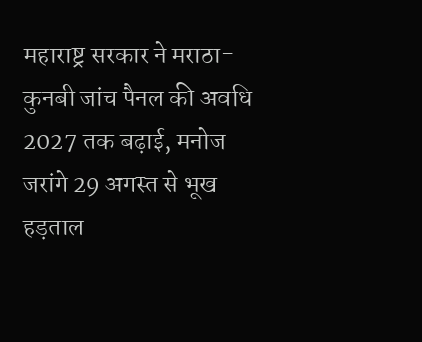महाराष्ट्र सरकार ने मराठा-कुनबी जांच पैनल की अवधि 2027 तक बढ़ाई, मनोज जरांगे 29 अगस्त से भूख हड़ताल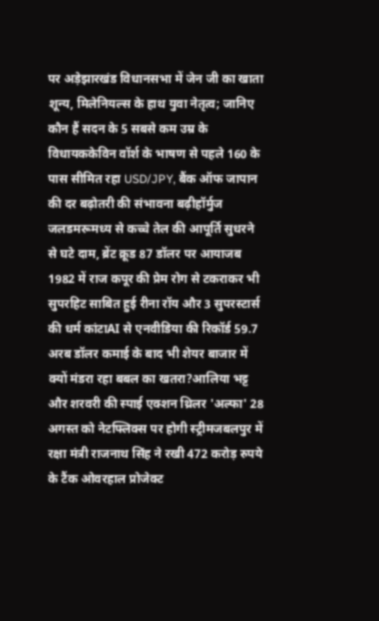पर अड़ेझारखंड विधानसभा में जेन जी का खाता शून्य, मिलेनियल्स के हाथ युवा नेतृत्व; जानिए कौन हैं सदन के 5 सबसे कम उम्र के विधायककेविन वॉर्श के भाषण से पहले 160 के पास सीमित रहा USD/JPY, बैंक ऑफ जापान की दर बढ़ोतरी की संभावना बढ़ीहॉर्मुज जलडमरूमध्य से कच्चे तेल की आपूर्ति सुधरने से घटे दाम, ब्रेंट क्रूड 87 डॉलर पर आयाजब 1982 में राज कपूर की प्रेम रोग से टकराकर भी सुपरहिट साबित हुई रीना रॉय और 3 सुपरस्टार्स की धर्म कांटाAI से एनवीडिया की रिकॉर्ड 59.7 अरब डॉलर कमाई के बाद भी शेयर बाजार में क्यों मंडरा रहा बबल का खतरा?आलिया भट्ट और शरवरी की स्पाई एक्शन थ्रिलर 'अल्फा' 28 अगस्त को नेटफ्लिक्स पर होगी स्ट्रीमजबलपुर में रक्षा मंत्री राजनाथ सिंह ने रखी 472 करोड़ रुपये के टैंक ओवरहाल प्रोजेक्ट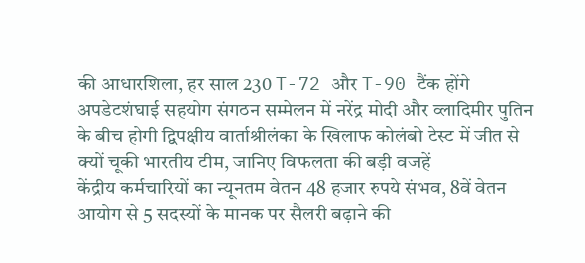की आधारशिला, हर साल 230 T-72 और T-90 टैंक होंगे अपडेटशंघाई सहयोग संगठन सम्मेलन में नरेंद्र मोदी और व्लादिमीर पुतिन के बीच होगी द्विपक्षीय वार्ताश्रीलंका के खिलाफ कोलंबो टेस्ट में जीत से क्यों चूकी भारतीय टीम, जानिए विफलता की बड़ी वजहें
केंद्रीय कर्मचारियों का न्यूनतम वेतन 48 हजार रुपये संभव, 8वें वेतन आयोग से 5 सदस्यों के मानक पर सैलरी बढ़ाने की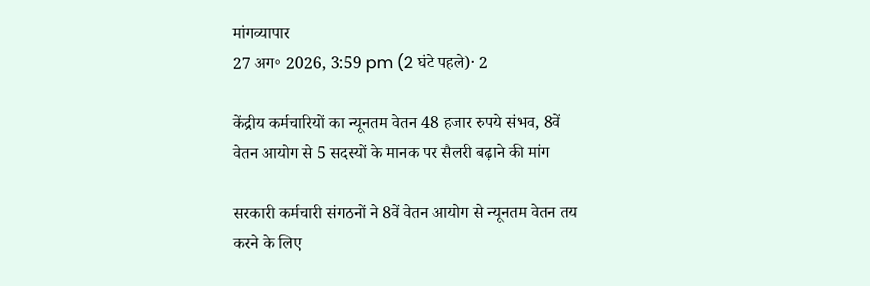मांगव्यापार
27 अग॰ 2026, 3:59 pm (2 घंटे पहले)· 2

केंद्रीय कर्मचारियों का न्यूनतम वेतन 48 हजार रुपये संभव, 8वें वेतन आयोग से 5 सदस्यों के मानक पर सैलरी बढ़ाने की मांग

सरकारी कर्मचारी संगठनों ने 8वें वेतन आयोग से न्यूनतम वेतन तय करने के लिए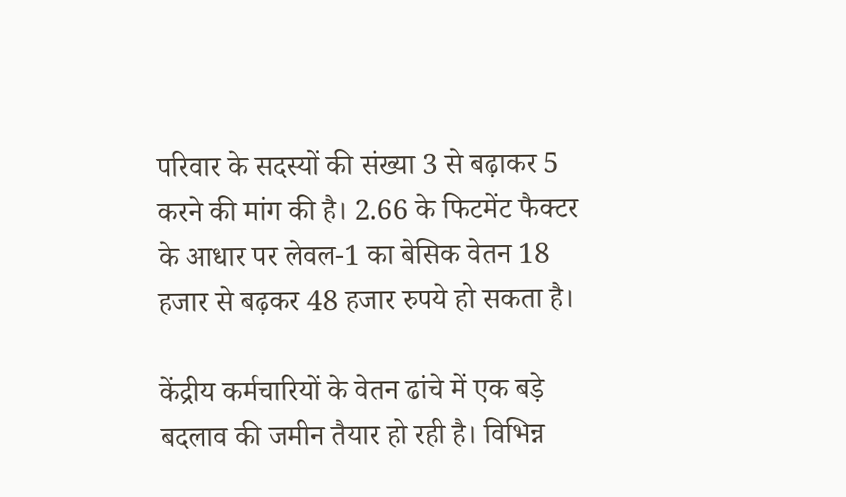परिवार के सदस्यों की संख्या 3 से बढ़ाकर 5 करने की मांग की है। 2.66 के फिटमेंट फैक्टर के आधार पर लेवल-1 का बेसिक वेतन 18 हजार से बढ़कर 48 हजार रुपये हो सकता है।

केंद्रीय कर्मचारियों के वेतन ढांचे में एक बड़े बदलाव की जमीन तैयार हो रही है। विभिन्न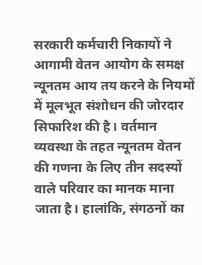सरकारी कर्मचारी निकायों ने आगामी वेतन आयोग के समक्ष न्यूनतम आय तय करने के नियमों में मूलभूत संशोधन की जोरदार सिफारिश की है। वर्तमान व्यवस्था के तहत न्यूनतम वेतन की गणना के लिए तीन सदस्यों वाले परिवार का मानक माना जाता है। हालांकि, संगठनों का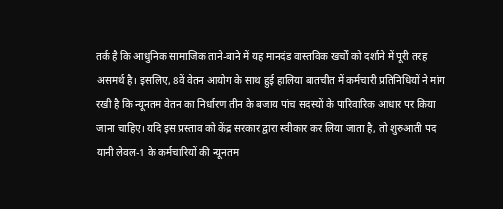तर्क है कि आधुनिक सामाजिक ताने-बाने में यह मानदंड वास्तविक खर्चों को दर्शाने में पूरी तरह असमर्थ है। इसलिए, 8वें वेतन आयोग के साथ हुई हालिया बातचीत में कर्मचारी प्रतिनिधियों ने मांग रखी है कि न्यूनतम वेतन का निर्धारण तीन के बजाय पांच सदस्यों के पारिवारिक आधार पर किया जाना चाहिए। यदि इस प्रस्ताव को केंद्र सरकार द्वारा स्वीकार कर लिया जाता है, तो शुरुआती पद यानी लेवल-1 के कर्मचारियों की न्यूनतम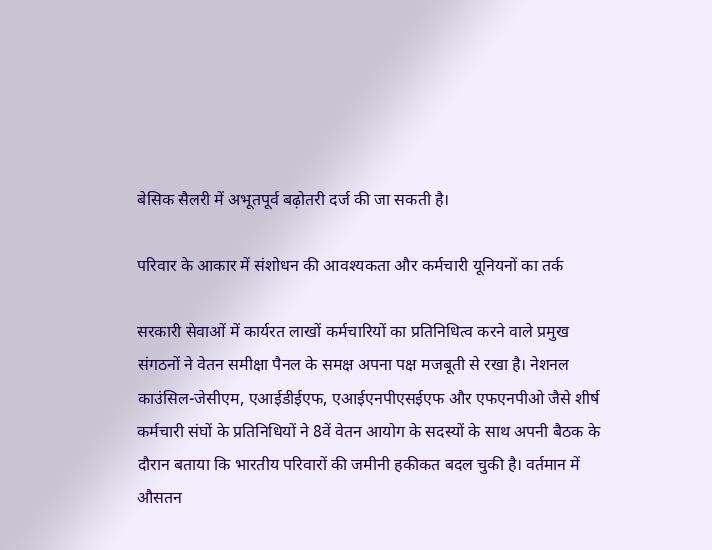बेसिक सैलरी में अभूतपूर्व बढ़ोतरी दर्ज की जा सकती है।

परिवार के आकार में संशोधन की आवश्यकता और कर्मचारी यूनियनों का तर्क

सरकारी सेवाओं में कार्यरत लाखों कर्मचारियों का प्रतिनिधित्व करने वाले प्रमुख संगठनों ने वेतन समीक्षा पैनल के समक्ष अपना पक्ष मजबूती से रखा है। नेशनल काउंसिल-जेसीएम, एआईडीईएफ, एआईएनपीएसईएफ और एफएनपीओ जैसे शीर्ष कर्मचारी संघों के प्रतिनिधियों ने 8वें वेतन आयोग के सदस्यों के साथ अपनी बैठक के दौरान बताया कि भारतीय परिवारों की जमीनी हकीकत बदल चुकी है। वर्तमान में औसतन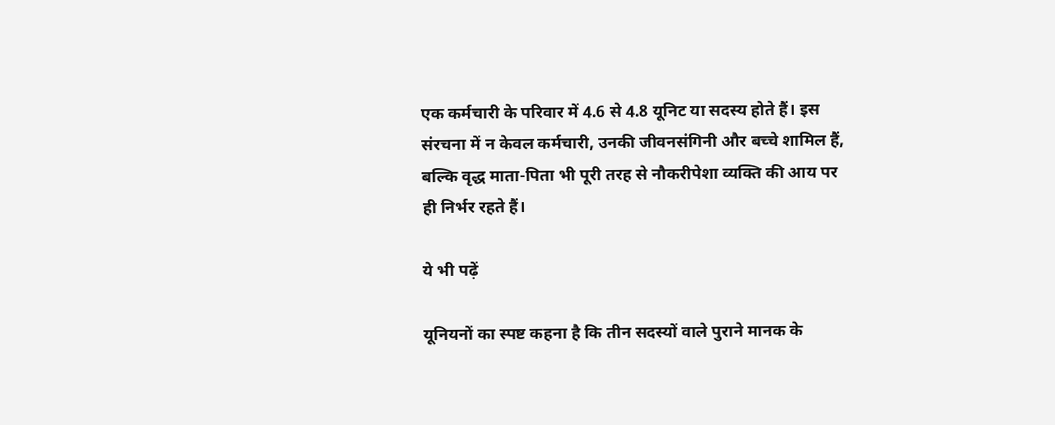एक कर्मचारी के परिवार में 4.6 से 4.8 यूनिट या सदस्य होते हैं। इस संरचना में न केवल कर्मचारी, उनकी जीवनसंगिनी और बच्चे शामिल हैं, बल्कि वृद्ध माता-पिता भी पूरी तरह से नौकरीपेशा व्यक्ति की आय पर ही निर्भर रहते हैं।

ये भी पढ़ें

यूनियनों का स्पष्ट कहना है कि तीन सदस्यों वाले पुराने मानक के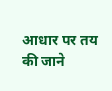आधार पर तय की जाने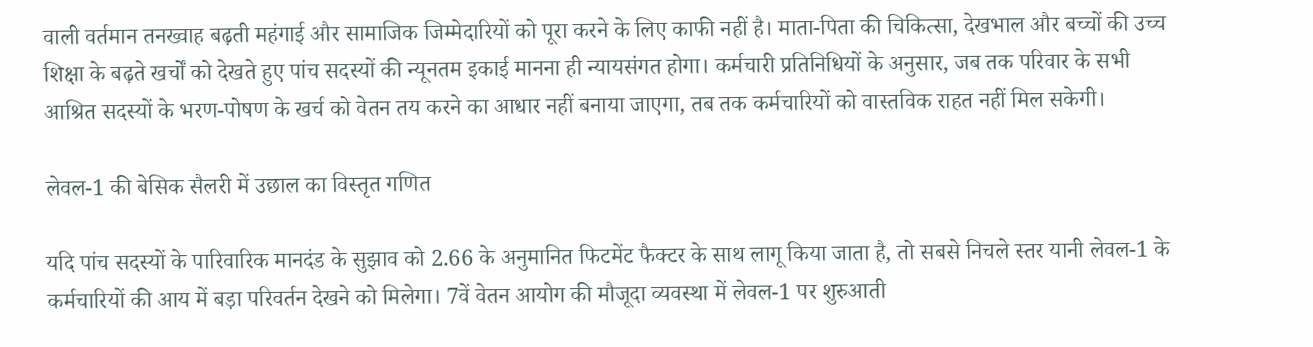वाली वर्तमान तनख्वाह बढ़ती महंगाई और सामाजिक जिम्मेदारियों को पूरा करने के लिए काफी नहीं है। माता-पिता की चिकित्सा, देखभाल और बच्चों की उच्च शिक्षा के बढ़ते खर्चों को देखते हुए पांच सदस्यों की न्यूनतम इकाई मानना ही न्यायसंगत होगा। कर्मचारी प्रतिनिधियों के अनुसार, जब तक परिवार के सभी आश्रित सदस्यों के भरण-पोषण के खर्च को वेतन तय करने का आधार नहीं बनाया जाएगा, तब तक कर्मचारियों को वास्तविक राहत नहीं मिल सकेगी।

लेवल-1 की बेसिक सैलरी में उछाल का विस्तृत गणित

यदि पांच सदस्यों के पारिवारिक मानदंड के सुझाव को 2.66 के अनुमानित फिटमेंट फैक्टर के साथ लागू किया जाता है, तो सबसे निचले स्तर यानी लेवल-1 के कर्मचारियों की आय में बड़ा परिवर्तन देखने को मिलेगा। 7वें वेतन आयोग की मौजूदा व्यवस्था में लेवल-1 पर शुरुआती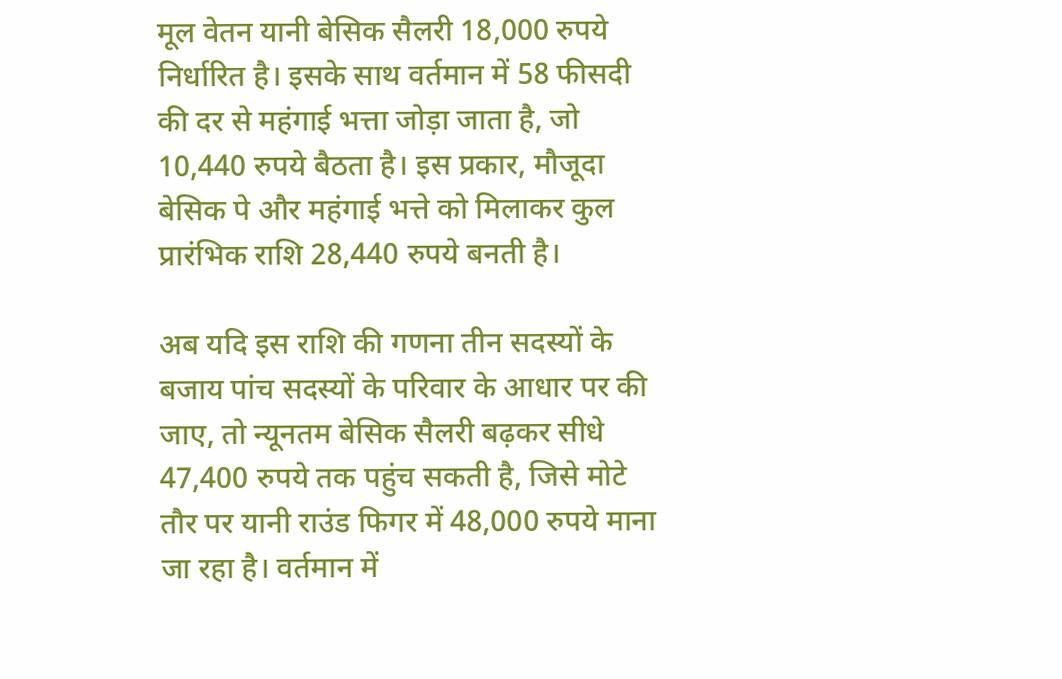मूल वेतन यानी बेसिक सैलरी 18,000 रुपये निर्धारित है। इसके साथ वर्तमान में 58 फीसदी की दर से महंगाई भत्ता जोड़ा जाता है, जो 10,440 रुपये बैठता है। इस प्रकार, मौजूदा बेसिक पे और महंगाई भत्ते को मिलाकर कुल प्रारंभिक राशि 28,440 रुपये बनती है।

अब यदि इस राशि की गणना तीन सदस्यों के बजाय पांच सदस्यों के परिवार के आधार पर की जाए, तो न्यूनतम बेसिक सैलरी बढ़कर सीधे 47,400 रुपये तक पहुंच सकती है, जिसे मोटे तौर पर यानी राउंड फिगर में 48,000 रुपये माना जा रहा है। वर्तमान में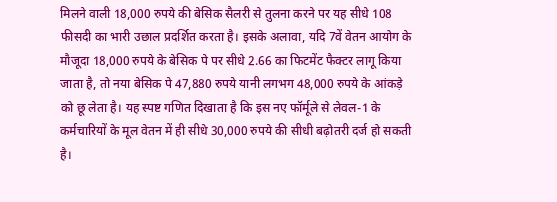मिलने वाली 18,000 रुपये की बेसिक सैलरी से तुलना करने पर यह सीधे 108 फीसदी का भारी उछाल प्रदर्शित करता है। इसके अलावा, यदि 7वें वेतन आयोग के मौजूदा 18,000 रुपये के बेसिक पे पर सीधे 2.66 का फिटमेंट फैक्टर लागू किया जाता है, तो नया बेसिक पे 47,880 रुपये यानी लगभग 48,000 रुपये के आंकड़े को छू लेता है। यह स्पष्ट गणित दिखाता है कि इस नए फॉर्मूले से लेवल-1 के कर्मचारियों के मूल वेतन में ही सीधे 30,000 रुपये की सीधी बढ़ोतरी दर्ज हो सकती है।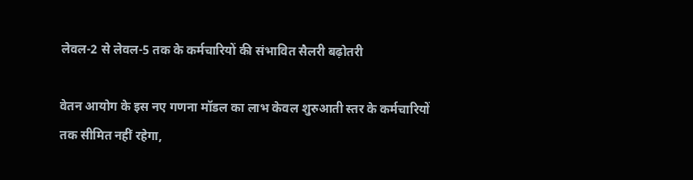लेवल-2 से लेवल-5 तक के कर्मचारियों की संभावित सैलरी बढ़ोतरी

वेतन आयोग के इस नए गणना मॉडल का लाभ केवल शुरुआती स्तर के कर्मचारियों तक सीमित नहीं रहेगा,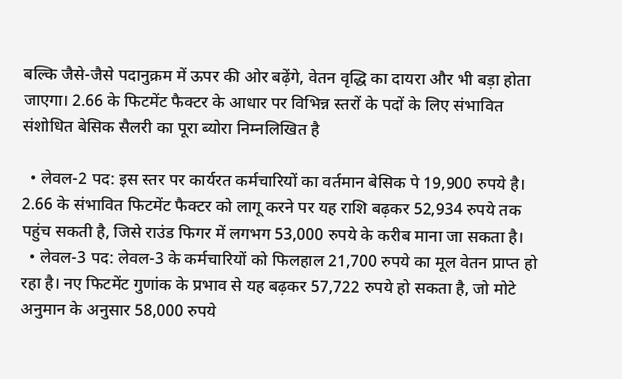बल्कि जैसे-जैसे पदानुक्रम में ऊपर की ओर बढ़ेंगे, वेतन वृद्धि का दायरा और भी बड़ा होता जाएगा। 2.66 के फिटमेंट फैक्टर के आधार पर विभिन्न स्तरों के पदों के लिए संभावित संशोधित बेसिक सैलरी का पूरा ब्योरा निम्नलिखित है

  • लेवल-2 पद: इस स्तर पर कार्यरत कर्मचारियों का वर्तमान बेसिक पे 19,900 रुपये है। 2.66 के संभावित फिटमेंट फैक्टर को लागू करने पर यह राशि बढ़कर 52,934 रुपये तक पहुंच सकती है, जिसे राउंड फिगर में लगभग 53,000 रुपये के करीब माना जा सकता है।
  • लेवल-3 पद: लेवल-3 के कर्मचारियों को फिलहाल 21,700 रुपये का मूल वेतन प्राप्त हो रहा है। नए फिटमेंट गुणांक के प्रभाव से यह बढ़कर 57,722 रुपये हो सकता है, जो मोटे अनुमान के अनुसार 58,000 रुपये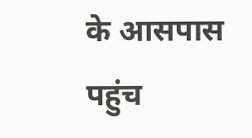के आसपास पहुंच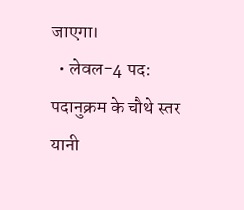जाएगा।
  • लेवल-4 पद: पदानुक्रम के चौथे स्तर यानी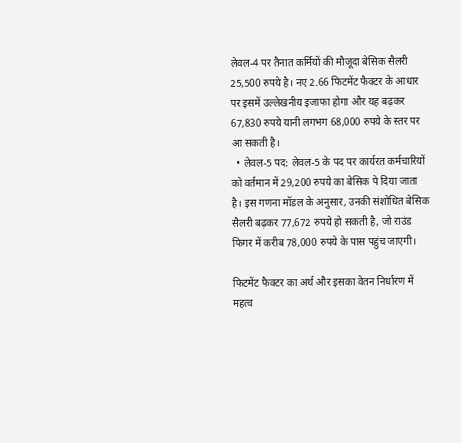लेवल-4 पर तैनात कर्मियों की मौजूदा बेसिक सैलरी 25,500 रुपये है। नए 2.66 फिटमेंट फैक्टर के आधार पर इसमें उल्लेखनीय इजाफा होगा और यह बढ़कर 67,830 रुपये यानी लगभग 68,000 रुपये के स्तर पर आ सकती है।
  • लेवल-5 पद: लेवल-5 के पद पर कार्यरत कर्मचारियों को वर्तमान में 29,200 रुपये का बेसिक पे दिया जाता है। इस गणना मॉडल के अनुसार, उनकी संशोधित बेसिक सैलरी बढ़कर 77,672 रुपये हो सकती है, जो राउंड फिगर में करीब 78,000 रुपये के पास पहुंच जाएगी।

फिटमेंट फैक्टर का अर्थ और इसका वेतन निर्धारण में महत्व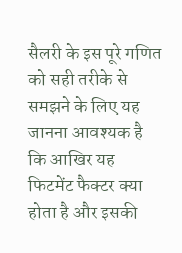सैलरी के इस पूरे गणित को सही तरीके से समझने के लिए यह जानना आवश्यक है कि आखिर यह फिटमेंट फैक्टर क्या होता है और इसकी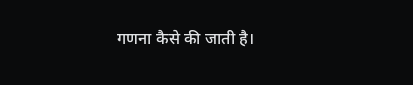गणना कैसे की जाती है।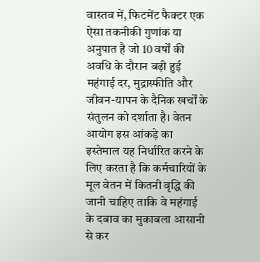वास्तव में, फिटमेंट फैक्टर एक ऐसा तकनीकी गुणांक या अनुपात है जो 10 वर्षों की अवधि के दौरान बढ़ी हुई महंगाई दर, मुद्रास्फीति और जीवन-यापन के दैनिक खर्चों के संतुलन को दर्शाता है। वेतन आयोग इस आंकड़े का इस्तेमाल यह निर्धारित करने के लिए करता है कि कर्मचारियों के मूल वेतन में कितनी वृद्धि की जानी चाहिए ताकि वे महंगाई के दबाव का मुकाबला आसानी से कर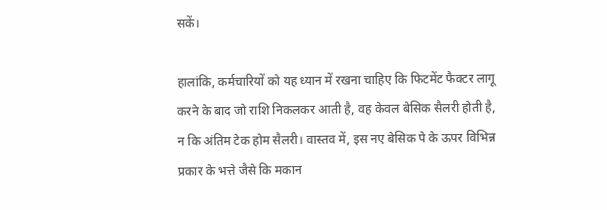सकें।

हालांकि, कर्मचारियों को यह ध्यान में रखना चाहिए कि फिटमेंट फैक्टर लागू करने के बाद जो राशि निकलकर आती है, वह केवल बेसिक सैलरी होती है, न कि अंतिम टेक होम सैलरी। वास्तव में, इस नए बेसिक पे के ऊपर विभिन्न प्रकार के भत्ते जैसे कि मकान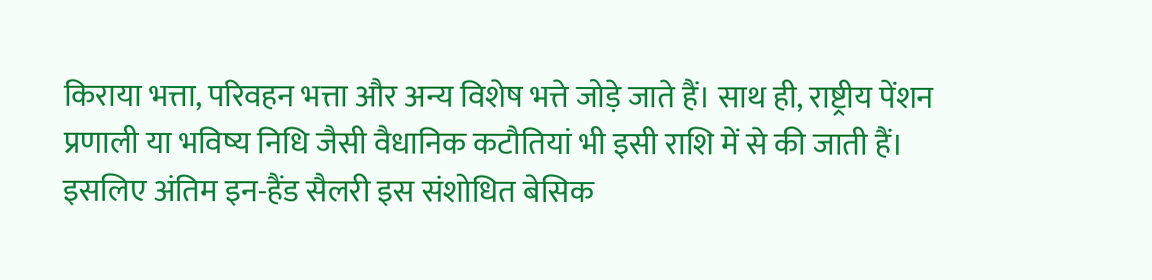किराया भत्ता, परिवहन भत्ता और अन्य विशेष भत्ते जोड़े जाते हैं। साथ ही, राष्ट्रीय पेंशन प्रणाली या भविष्य निधि जैसी वैधानिक कटौतियां भी इसी राशि में से की जाती हैं। इसलिए अंतिम इन-हैंड सैलरी इस संशोधित बेसिक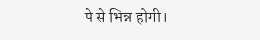पे से भिन्न होगी।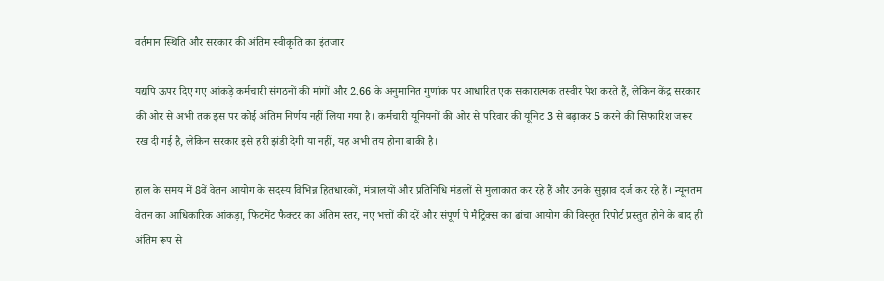वर्तमान स्थिति और सरकार की अंतिम स्वीकृति का इंतजार

यद्यपि ऊपर दिए गए आंकड़े कर्मचारी संगठनों की मांगों और 2.66 के अनुमानित गुणांक पर आधारित एक सकारात्मक तस्वीर पेश करते हैं, लेकिन केंद्र सरकार की ओर से अभी तक इस पर कोई अंतिम निर्णय नहीं लिया गया है। कर्मचारी यूनियनों की ओर से परिवार की यूनिट 3 से बढ़ाकर 5 करने की सिफारिश जरूर रख दी गई है, लेकिन सरकार इसे हरी झंडी देगी या नहीं, यह अभी तय होना बाकी है।

हाल के समय में 8वें वेतन आयोग के सदस्य विभिन्न हितधारकों, मंत्रालयों और प्रतिनिधि मंडलों से मुलाकात कर रहे हैं और उनके सुझाव दर्ज कर रहे हैं। न्यूनतम वेतन का आधिकारिक आंकड़ा, फिटमेंट फैक्टर का अंतिम स्तर, नए भत्तों की दरें और संपूर्ण पे मैट्रिक्स का ढांचा आयोग की विस्तृत रिपोर्ट प्रस्तुत होने के बाद ही अंतिम रूप से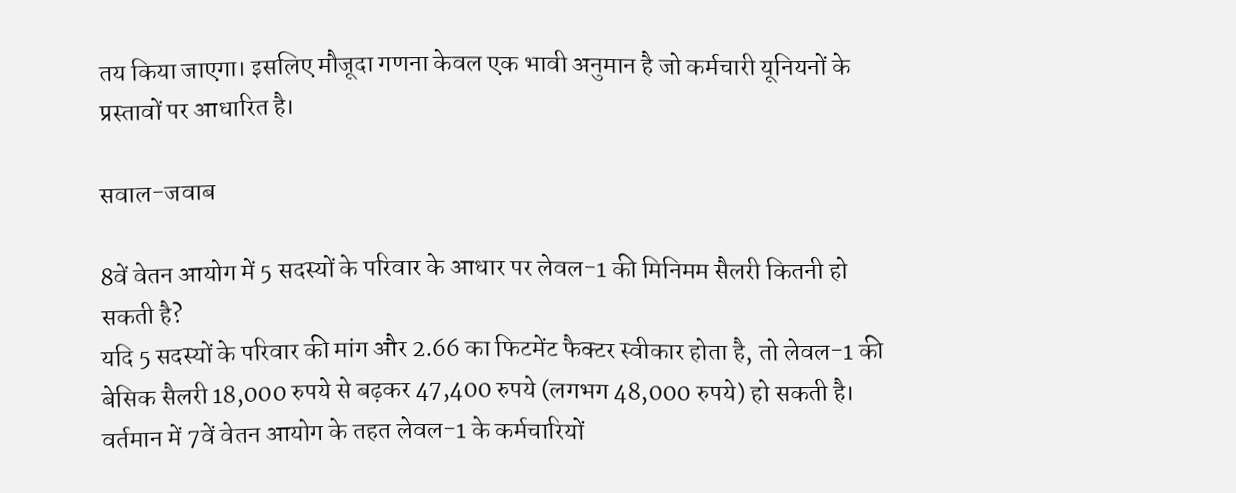तय किया जाएगा। इसलिए मौजूदा गणना केवल एक भावी अनुमान है जो कर्मचारी यूनियनों के प्रस्तावों पर आधारित है।

सवाल-जवाब

8वें वेतन आयोग में 5 सदस्यों के परिवार के आधार पर लेवल-1 की मिनिमम सैलरी कितनी हो सकती है?
यदि 5 सदस्यों के परिवार की मांग और 2.66 का फिटमेंट फैक्टर स्वीकार होता है, तो लेवल-1 की बेसिक सैलरी 18,000 रुपये से बढ़कर 47,400 रुपये (लगभग 48,000 रुपये) हो सकती है।
वर्तमान में 7वें वेतन आयोग के तहत लेवल-1 के कर्मचारियों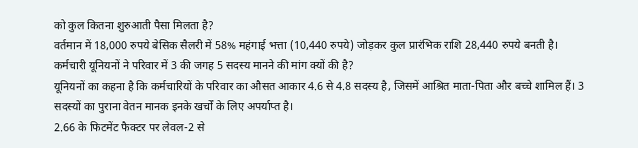को कुल कितना शुरुआती पैसा मिलता है?
वर्तमान में 18,000 रुपये बेसिक सैलरी में 58% महंगाई भत्ता (10,440 रुपये) जोड़कर कुल प्रारंभिक राशि 28,440 रुपये बनती है।
कर्मचारी यूनियनों ने परिवार में 3 की जगह 5 सदस्य मानने की मांग क्यों की है?
यूनियनों का कहना है कि कर्मचारियों के परिवार का औसत आकार 4.6 से 4.8 सदस्य है, जिसमें आश्रित माता-पिता और बच्चे शामिल हैं। 3 सदस्यों का पुराना वेतन मानक इनके खर्चों के लिए अपर्याप्त है।
2.66 के फिटमेंट फैक्टर पर लेवल-2 से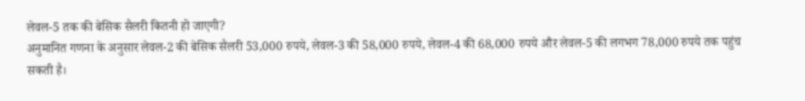लेवल-5 तक की बेसिक सैलरी कितनी हो जाएगी?
अनुमानित गणना के अनुसार लेवल-2 की बेसिक सैलरी 53,000 रुपये, लेवल-3 की 58,000 रुपये, लेवल-4 की 68,000 रुपये और लेवल-5 की लगभग 78,000 रुपये तक पहुंच सकती है।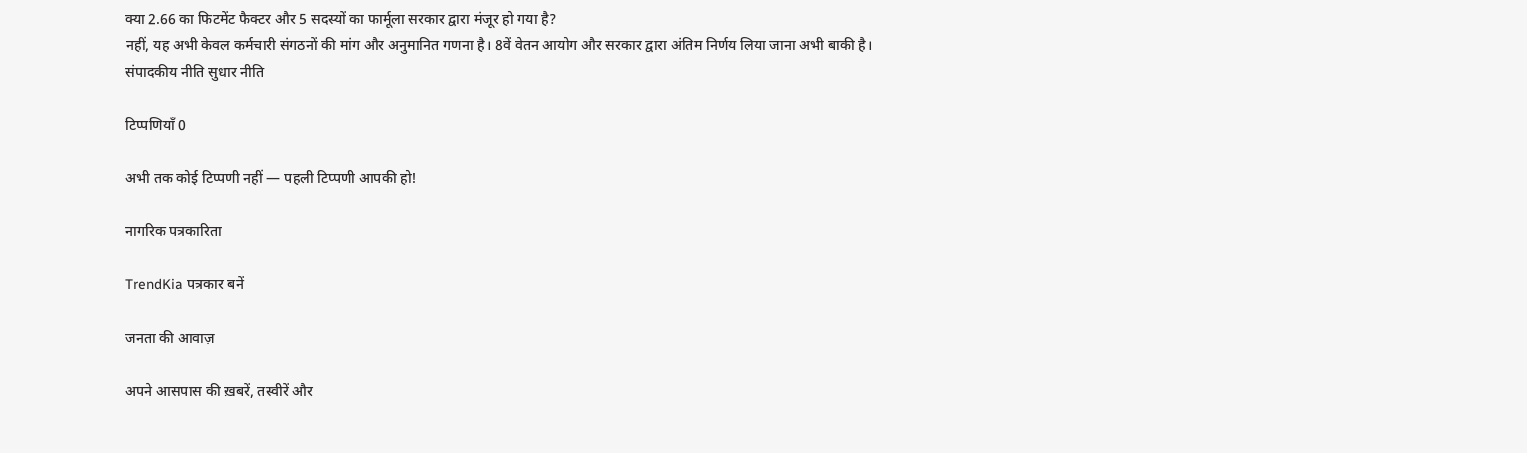क्या 2.66 का फिटमेंट फैक्टर और 5 सदस्यों का फार्मूला सरकार द्वारा मंजूर हो गया है?
नहीं, यह अभी केवल कर्मचारी संगठनों की मांग और अनुमानित गणना है। 8वें वेतन आयोग और सरकार द्वारा अंतिम निर्णय लिया जाना अभी बाकी है।
संपादकीय नीति सुधार नीति

टिप्पणियाँ 0

अभी तक कोई टिप्पणी नहीं — पहली टिप्पणी आपकी हो!

नागरिक पत्रकारिता

TrendKia पत्रकार बनें

जनता की आवाज़

अपने आसपास की ख़बरें, तस्वीरें और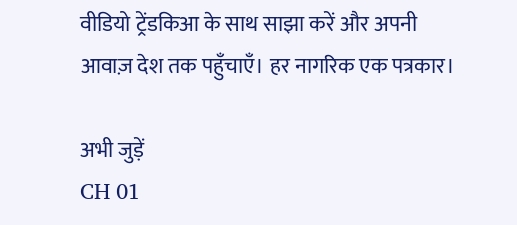वीडियो ट्रेंडकिआ के साथ साझा करें और अपनी आवाज़ देश तक पहुँचाएँ। हर नागरिक एक पत्रकार।

अभी जुड़ें
CH 01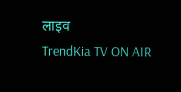लाइव
TrendKia TV ON AIR